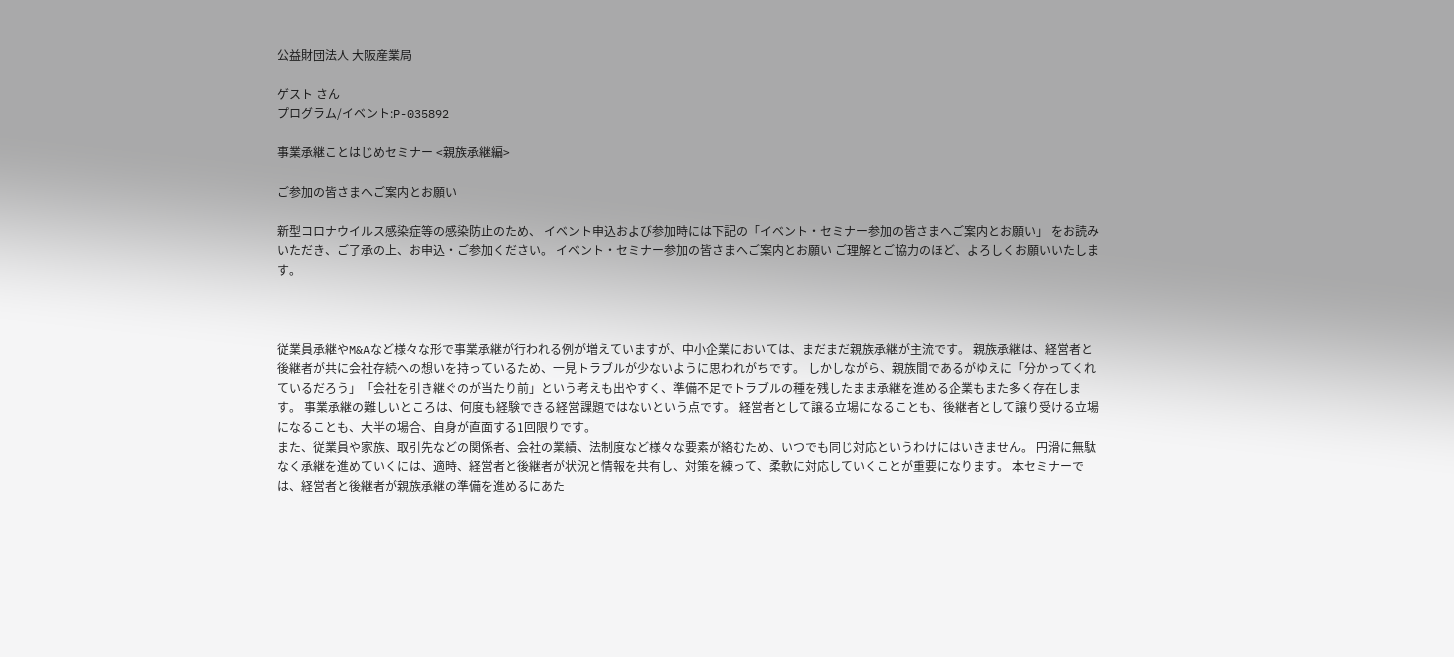公益財団法人 大阪産業局

ゲスト さん
プログラム/イベント:P-035892

事業承継ことはじめセミナー <親族承継編>

ご参加の皆さまへご案内とお願い

新型コロナウイルス感染症等の感染防止のため、 イベント申込および参加時には下記の「イベント・セミナー参加の皆さまへご案内とお願い」 をお読みいただき、ご了承の上、お申込・ご参加ください。 イベント・セミナー参加の皆さまへご案内とお願い ご理解とご協力のほど、よろしくお願いいたします。



従業員承継やM&Aなど様々な形で事業承継が行われる例が増えていますが、中小企業においては、まだまだ親族承継が主流です。 親族承継は、経営者と後継者が共に会社存続への想いを持っているため、一見トラブルが少ないように思われがちです。 しかしながら、親族間であるがゆえに「分かってくれているだろう」「会社を引き継ぐのが当たり前」という考えも出やすく、準備不足でトラブルの種を残したまま承継を進める企業もまた多く存在します。 事業承継の難しいところは、何度も経験できる経営課題ではないという点です。 経営者として譲る立場になることも、後継者として譲り受ける立場になることも、大半の場合、自身が直面する1回限りです。
また、従業員や家族、取引先などの関係者、会社の業績、法制度など様々な要素が絡むため、いつでも同じ対応というわけにはいきません。 円滑に無駄なく承継を進めていくには、適時、経営者と後継者が状況と情報を共有し、対策を練って、柔軟に対応していくことが重要になります。 本セミナーでは、経営者と後継者が親族承継の準備を進めるにあた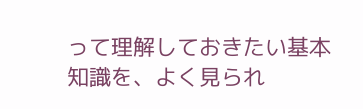って理解しておきたい基本知識を、よく見られ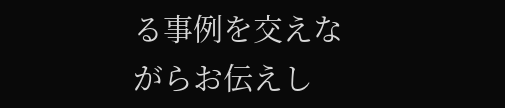る事例を交えながらお伝えし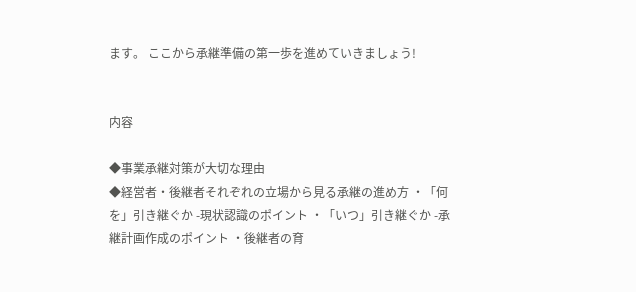ます。 ここから承継準備の第一歩を進めていきましょう!


内容

◆事業承継対策が大切な理由
◆経営者・後継者それぞれの立場から見る承継の進め方 ・「何を」引き継ぐか -現状認識のポイント ・「いつ」引き継ぐか -承継計画作成のポイント ・後継者の育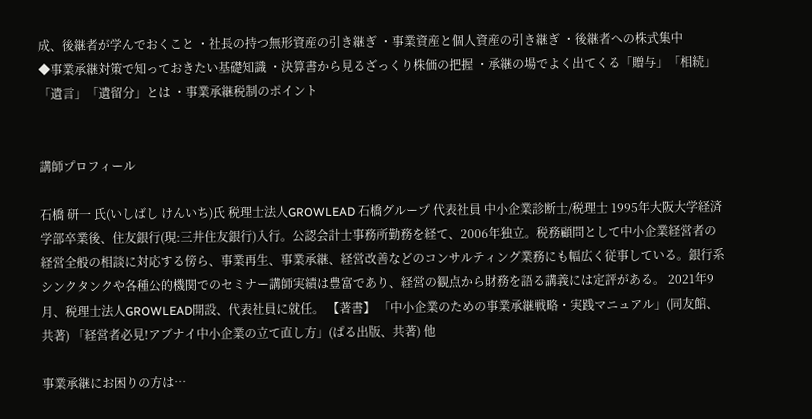成、後継者が学んでおくこと ・社長の持つ無形資産の引き継ぎ ・事業資産と個人資産の引き継ぎ ・後継者への株式集中
◆事業承継対策で知っておきたい基礎知識 ・決算書から見るざっくり株価の把握 ・承継の場でよく出てくる「贈与」「相続」「遺言」「遺留分」とは ・事業承継税制のポイント


講師プロフィール

石橋 研一 氏(いしばし けんいち)氏 税理士法人GROWLEAD 石橋グループ 代表社員 中小企業診断士/税理士 1995年大阪大学経済学部卒業後、住友銀行(現:三井住友銀行)入行。公認会計士事務所勤務を経て、2006年独立。税務顧問として中小企業経営者の経営全般の相談に対応する傍ら、事業再生、事業承継、経営改善などのコンサルティング業務にも幅広く従事している。銀行系シンクタンクや各種公的機関でのセミナー講師実績は豊富であり、経営の観点から財務を語る講義には定評がある。 2021年9月、税理士法人GROWLEAD開設、代表社員に就任。 【著書】 「中小企業のための事業承継戦略・実践マニュアル」(同友館、共著) 「経営者必見!アブナイ中小企業の立て直し方」(ぱる出版、共著) 他

事業承継にお困りの方は…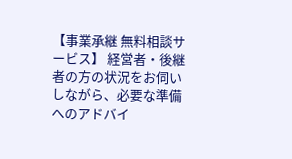【事業承継 無料相談サービス】 経営者・後継者の方の状況をお伺いしながら、必要な準備へのアドバイ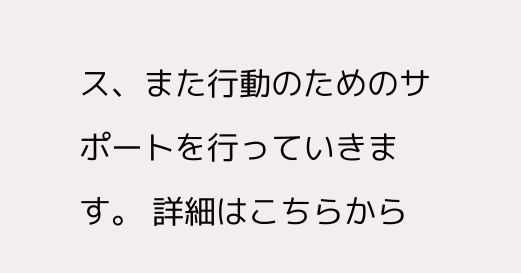ス、また行動のためのサポートを行っていきます。 詳細はこちらから